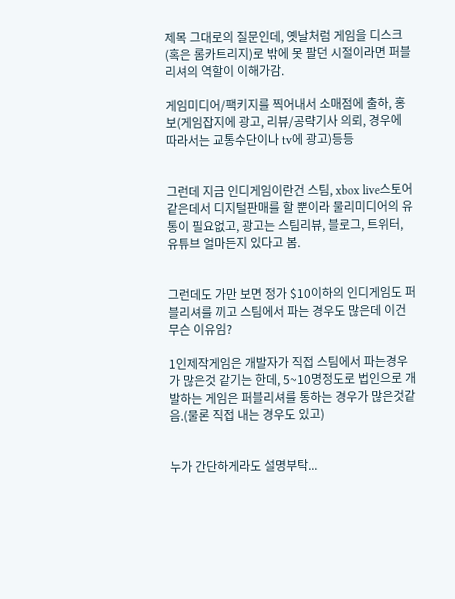제목 그대로의 질문인데, 옛날처럼 게임을 디스크(혹은 롬카트리지)로 밖에 못 팔던 시절이라면 퍼블리셔의 역할이 이해가감.

게임미디어/팩키지를 찍어내서 소매점에 출하, 홍보(게임잡지에 광고, 리뷰/공략기사 의뢰, 경우에 따라서는 교통수단이나 tv에 광고)등등


그런데 지금 인디게임이란건 스팀, xbox live스토어 같은데서 디지털판매를 할 뿐이라 물리미디어의 유통이 필요없고, 광고는 스팀리뷰, 블로그, 트위터, 유튜브 얼마든지 있다고 봄.


그런데도 가만 보면 정가 $10이하의 인디게임도 퍼블리셔를 끼고 스팀에서 파는 경우도 많은데 이건 무슨 이유임?

1인제작게임은 개발자가 직접 스팀에서 파는경우가 많은것 같기는 한데, 5~10명정도로 법인으로 개발하는 게임은 퍼블리셔를 통하는 경우가 많은것같음.(물론 직접 내는 경우도 있고)


누가 간단하게라도 설명부탁...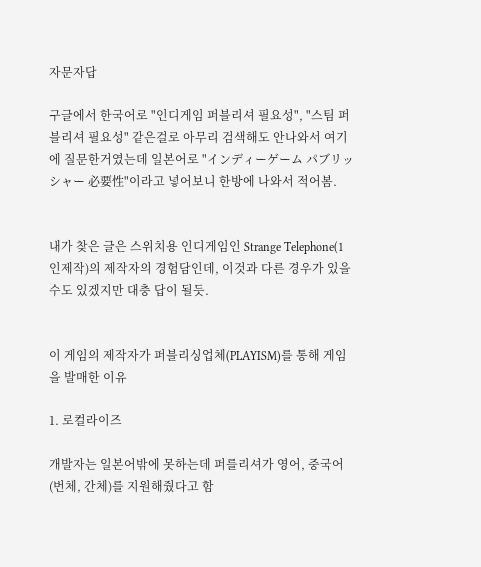자문자답

구글에서 한국어로 "인디게임 퍼블리셔 필요성", "스팀 퍼블리셔 필요성" 같은걸로 아무리 검색해도 안나와서 여기에 질문한거였는데 일본어로 "インディーゲーム パブリッシャー 必要性"이라고 넣어보니 한방에 나와서 적어봄.


내가 찾은 글은 스위치용 인디게임인 Strange Telephone(1인제작)의 제작자의 경험담인데, 이것과 다른 경우가 있을수도 있겠지만 대충 답이 될듯.


이 게임의 제작자가 퍼블리싱업체(PLAYISM)를 통해 게임을 발매한 이유

1. 로컬라이즈

개발자는 일본어밖에 못하는데 퍼를리셔가 영어, 중국어(번체, 간체)를 지원해줬다고 함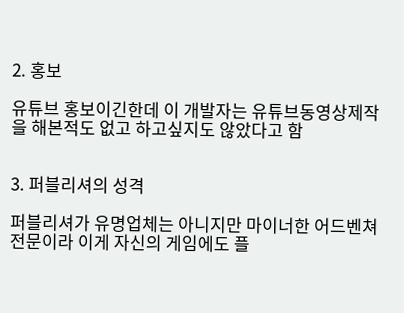2. 홍보

유튜브 홍보이긴한데 이 개발자는 유튜브동영상제작을 해본적도 없고 하고싶지도 않았다고 함


3. 퍼블리셔의 성격

퍼블리셔가 유명업체는 아니지만 마이너한 어드벤쳐 전문이라 이게 자신의 게임에도 플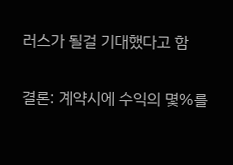러스가 될걸 기대했다고 함


결론: 계약시에 수익의 몇%를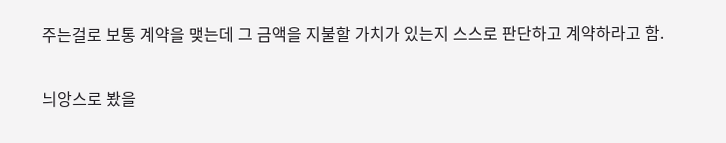주는걸로 보통 계약을 맺는데 그 금액을 지불할 가치가 있는지 스스로 판단하고 계약하라고 함.

늬앙스로 봤을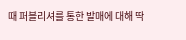때 퍼블리셔를 통한 발매에 대해 딱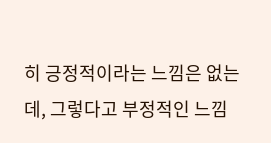히 긍정적이라는 느낌은 없는데, 그렇다고 부정적인 느낌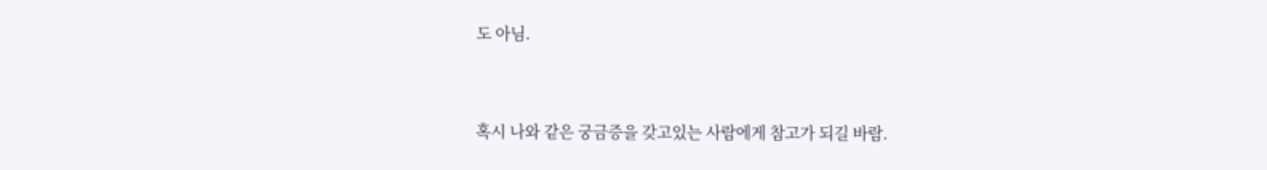도 아님.


혹시 나와 같은 궁금증을 갖고있는 사람에게 참고가 되길 바람.